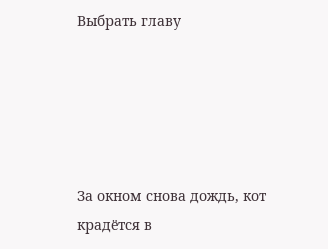Выбрать главу





За окном снова дождь, кот крадётся в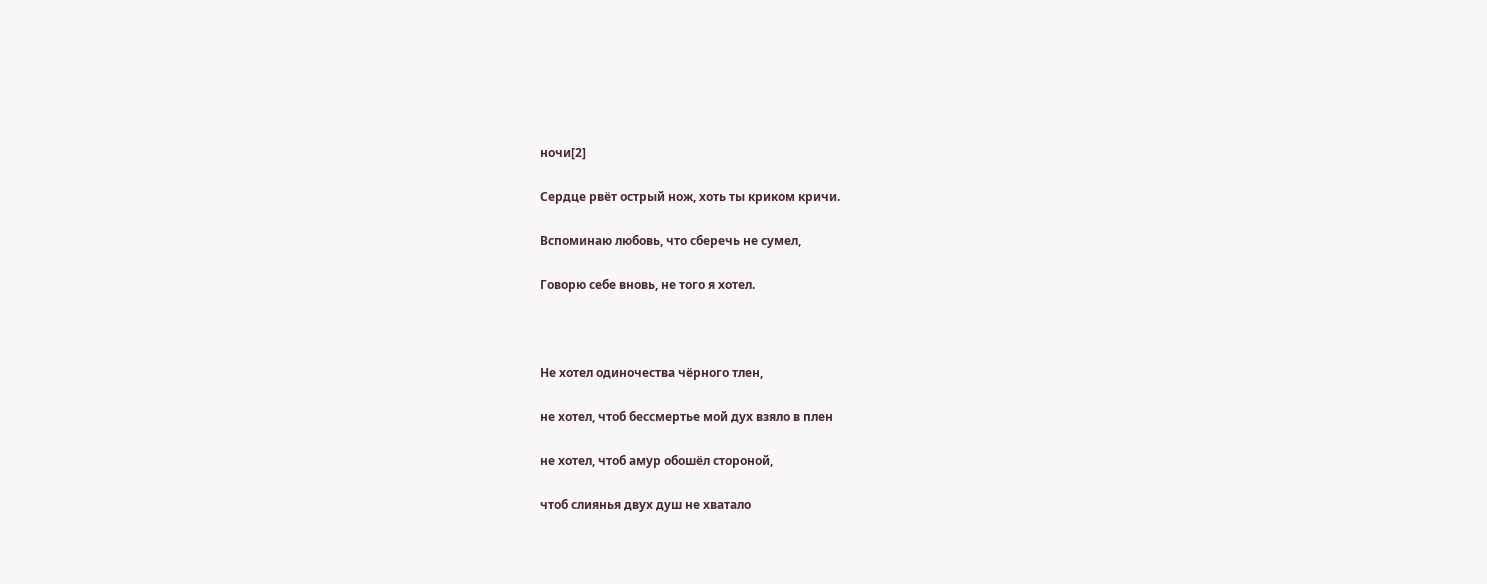ночи[2]

Сердце рвёт острый нож, хоть ты криком кричи.

Вспоминаю любовь, что сберечь не сумел,

Говорю себе вновь, не того я хотел.



Не хотел одиночества чёрного тлен,

не хотел, чтоб бессмертье мой дух взяло в плен

не хотел, чтоб амур обошёл стороной,

чтоб слиянья двух душ не хватало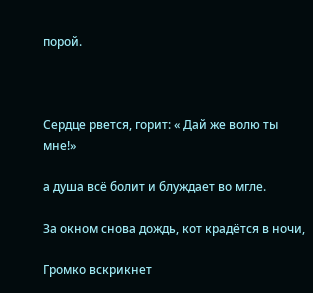порой.



Сердце рвется, горит: « Дай же волю ты мне!»

а душа всё болит и блуждает во мгле.

За окном снова дождь, кот крадётся в ночи,

Громко вскрикнет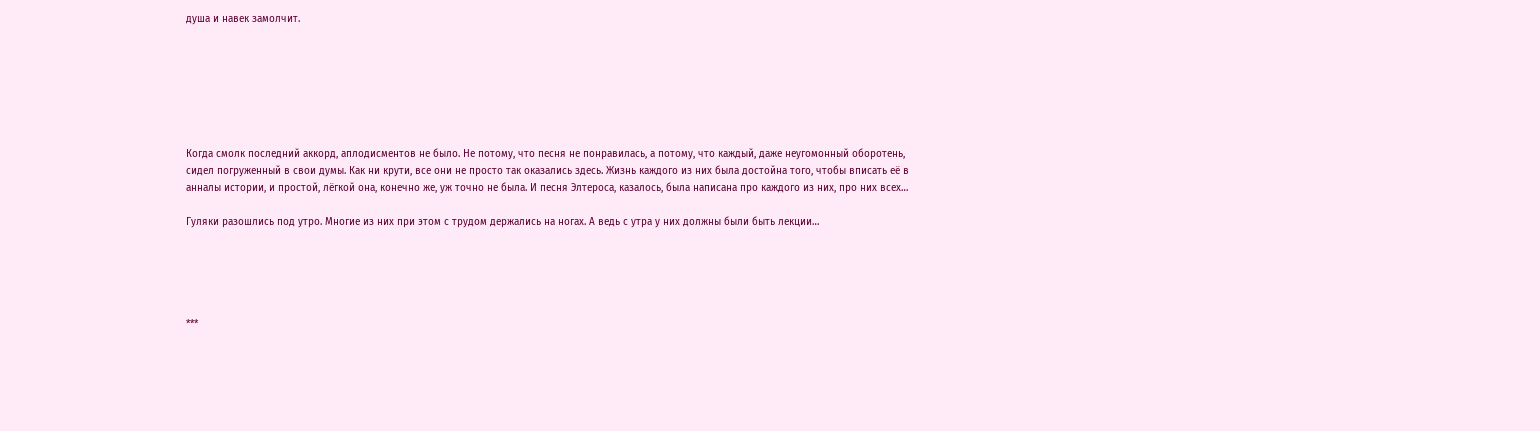душа и навек замолчит.







Когда смолк последний аккорд, аплодисментов не было. Не потому, что песня не понравилась, а потому, что каждый, даже неугомонный оборотень, сидел погруженный в свои думы. Как ни крути, все они не просто так оказались здесь. Жизнь каждого из них была достойна того, чтобы вписать её в анналы истории, и простой, лёгкой она, конечно же, уж точно не была. И песня Элтероса, казалось, была написана про каждого из них, про них всех…

Гуляки разошлись под утро. Многие из них при этом с трудом держались на ногах. А ведь с утра у них должны были быть лекции…





***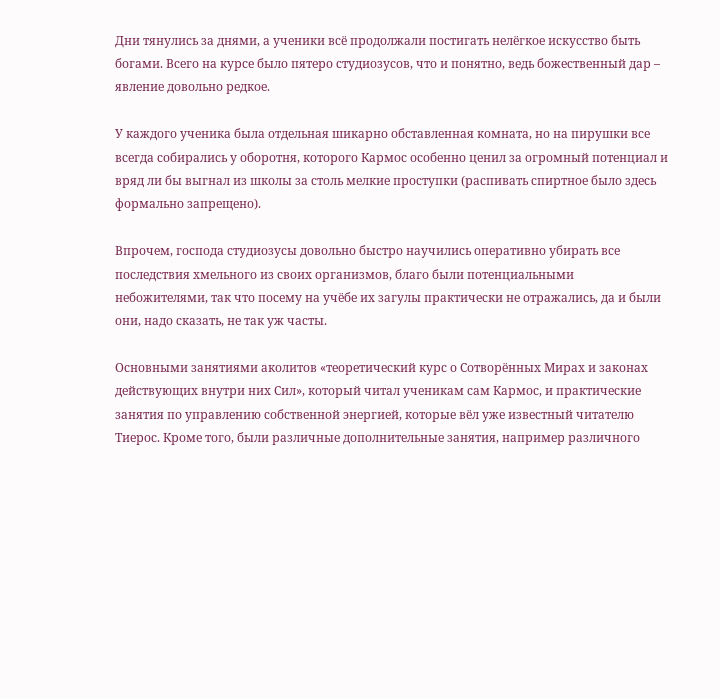Дни тянулись за днями, а ученики всё продолжали постигать нелёгкое искусство быть богами. Всего на курсе было пятеро студиозусов, что и понятно, ведь божественный дар – явление довольно редкое.

У каждого ученика была отдельная шикарно обставленная комната, но на пирушки все всегда собирались у оборотня, которого Кармос особенно ценил за огромный потенциал и вряд ли бы выгнал из школы за столь мелкие проступки (распивать спиртное было здесь формально запрещено).

Впрочем, господа студиозусы довольно быстро научились оперативно убирать все последствия хмельного из своих организмов, благо были потенциальными небожителями, так что посему на учёбе их загулы практически не отражались, да и были они, надо сказать, не так уж часты.

Основными занятиями аколитов «теоретический курс о Сотворённых Мирах и законах действующих внутри них Сил», который читал ученикам сам Кармос, и практические занятия по управлению собственной энергией, которые вёл уже известный читателю Тиерос. Кроме того, были различные дополнительные занятия, например различного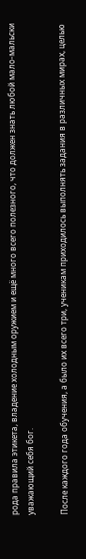рода правила этикета, владение холодным оружием и ещё много всего полезного, что должен знать любой мало-мальски уважающий себя бог.

После каждого года обучения, а было их всего три, ученикам приходилось выполнять задания в различных мирах, целью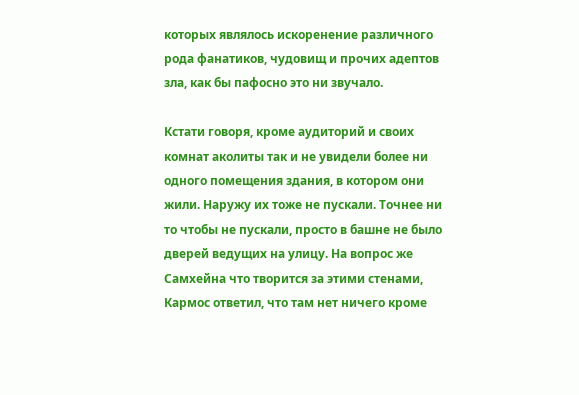которых являлось искоренение различного рода фанатиков, чудовищ и прочих адептов зла, как бы пафосно это ни звучало.

Кстати говоря, кроме аудиторий и своих комнат аколиты так и не увидели более ни одного помещения здания, в котором они жили. Наружу их тоже не пускали. Точнее ни то чтобы не пускали, просто в башне не было дверей ведущих на улицу. На вопрос же Самхейна что творится за этими стенами, Кармос ответил, что там нет ничего кроме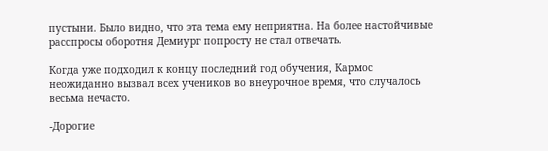пустыни. Было видно, что эта тема ему неприятна. На более настойчивые расспросы оборотня Демиург попросту не стал отвечать.

Когда уже подходил к концу последний год обучения, Кармос неожиданно вызвал всех учеников во внеурочное время, что случалось весьма нечасто.

-Дорогие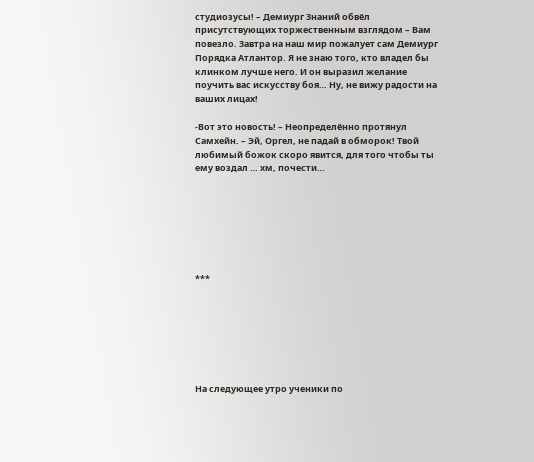студиозусы! – Демиург Знаний обвёл присутствующих торжественным взглядом – Вам повезло. Завтра на наш мир пожалует сам Демиург Порядка Атлантор. Я не знаю того, кто владел бы клинком лучше него. И он выразил желание поучить вас искусству боя… Ну, не вижу радости на ваших лицах!

-Вот это новость! – Неопределённо протянул Самхейн. – Эй, Оргел, не падай в обморок! Твой любимый божок скоро явится, для того чтобы ты ему воздал … хм, почести…







***







На следующее утро ученики по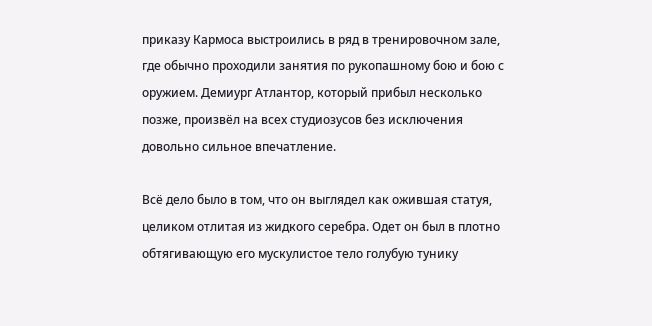приказу Кармоса выстроились в ряд в тренировочном зале, где обычно проходили занятия по рукопашному бою и бою с оружием. Демиург Атлантор, который прибыл несколько позже, произвёл на всех студиозусов без исключения довольно сильное впечатление.

Всё дело было в том, что он выглядел как ожившая статуя, целиком отлитая из жидкого серебра. Одет он был в плотно обтягивающую его мускулистое тело голубую тунику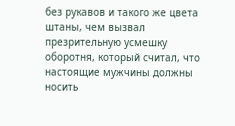без рукавов и такого же цвета штаны, чем вызвал презрительную усмешку оборотня, который считал, что настоящие мужчины должны носить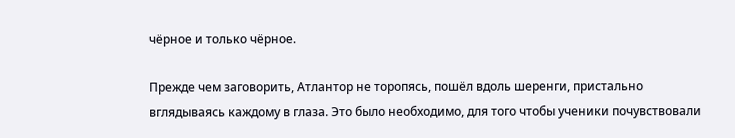чёрное и только чёрное.

Прежде чем заговорить, Атлантор не торопясь, пошёл вдоль шеренги, пристально вглядываясь каждому в глаза. Это было необходимо, для того чтобы ученики почувствовали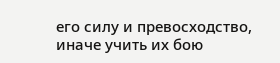его силу и превосходство, иначе учить их бою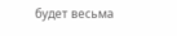будет весьма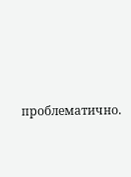проблематично.